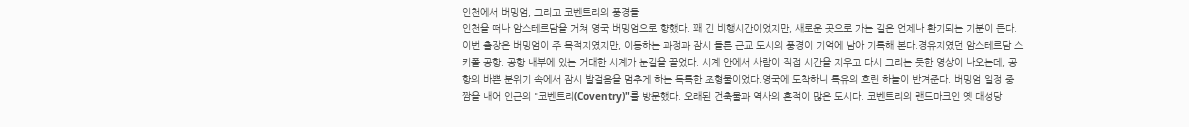인천에서 버밍엄, 그리고 코벤트리의 풍경들
인천을 떠나 암스테르담을 거쳐 영국 버밍엄으로 향했다. 꽤 긴 비행시간이었지만, 새로운 곳으로 가는 길은 언제나 환기되는 기분이 든다. 이번 출장은 버밍엄이 주 목적지였지만, 이동하는 과정과 잠시 들른 근교 도시의 풍경이 기억에 남아 기록해 본다.경유지였던 암스테르담 스키폴 공항. 공항 내부에 있는 거대한 시계가 눈길을 끌었다. 시계 안에서 사람이 직접 시간을 지우고 다시 그리는 듯한 영상이 나오는데, 공항의 바쁜 분위기 속에서 잠시 발걸음을 멈추게 하는 독특한 조형물이었다.영국에 도착하니 특유의 흐린 하늘이 반겨준다. 버밍엄 일정 중 짬을 내어 인근의 "코벤트리(Coventry)"를 방문했다. 오래된 건축물과 역사의 흔적이 많은 도시다. 코벤트리의 랜드마크인 옛 대성당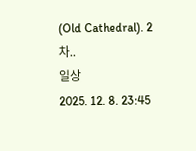(Old Cathedral). 2차..
일상
2025. 12. 8. 23:45